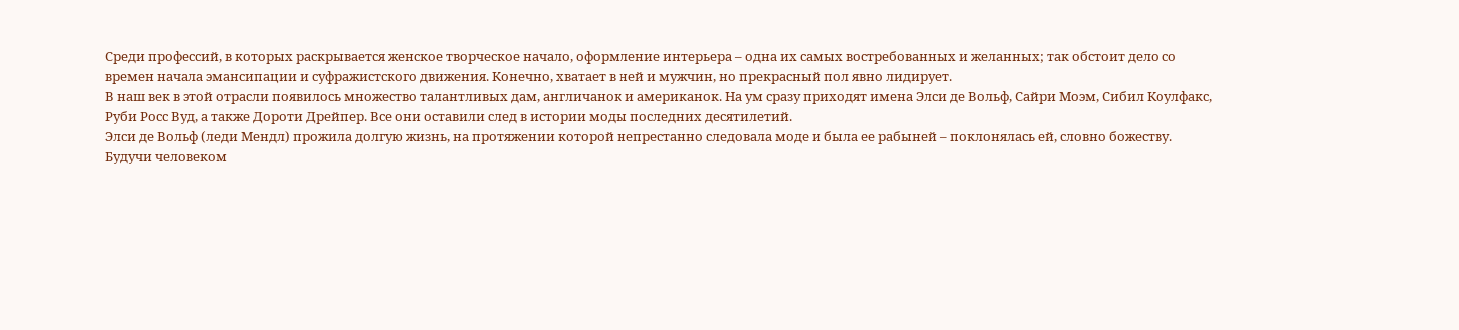Среди профессий, в которых раскрывается женское творческое начало, оформление интерьера – одна их самых востребованных и желанных; так обстоит дело со времен начала эмансипации и суфражистского движения. Конечно, хватает в ней и мужчин, но прекрасный пол явно лидирует.
В наш век в этой отрасли появилось множество талантливых дам, англичанок и американок. На ум сразу приходят имена Элси де Вольф, Сайри Моэм, Сибил Коулфакс, Руби Росс Вуд, а также Дороти Дрейпер. Все они оставили след в истории моды последних десятилетий.
Элси де Вольф (леди Мендл) прожила долгую жизнь, на протяжении которой непрестанно следовала моде и была ее рабыней – поклонялась ей, словно божеству.
Будучи человеком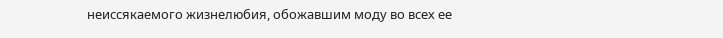неиссякаемого жизнелюбия, обожавшим моду во всех ее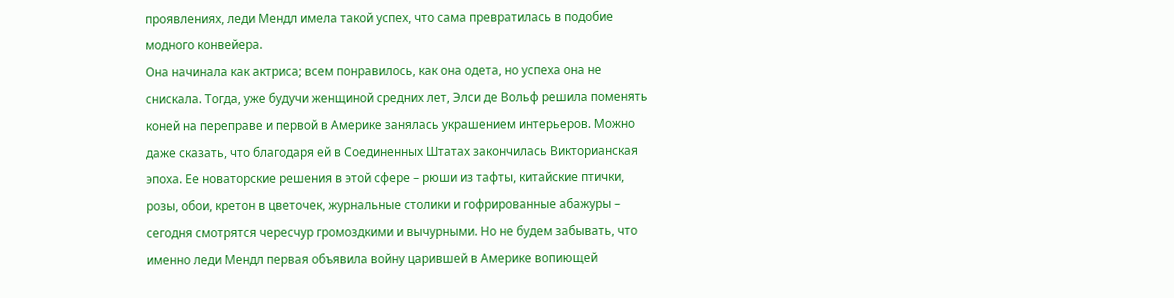проявлениях, леди Мендл имела такой успех, что сама превратилась в подобие модного конвейера.
Она начинала как актриса; всем понравилось, как она одета, но успеха она не снискала. Тогда, уже будучи женщиной средних лет, Элси де Вольф решила поменять коней на переправе и первой в Америке занялась украшением интерьеров. Можно даже сказать, что благодаря ей в Соединенных Штатах закончилась Викторианская эпоха. Ее новаторские решения в этой сфере – рюши из тафты, китайские птички, розы, обои, кретон в цветочек, журнальные столики и гофрированные абажуры – сегодня смотрятся чересчур громоздкими и вычурными. Но не будем забывать, что именно леди Мендл первая объявила войну царившей в Америке вопиющей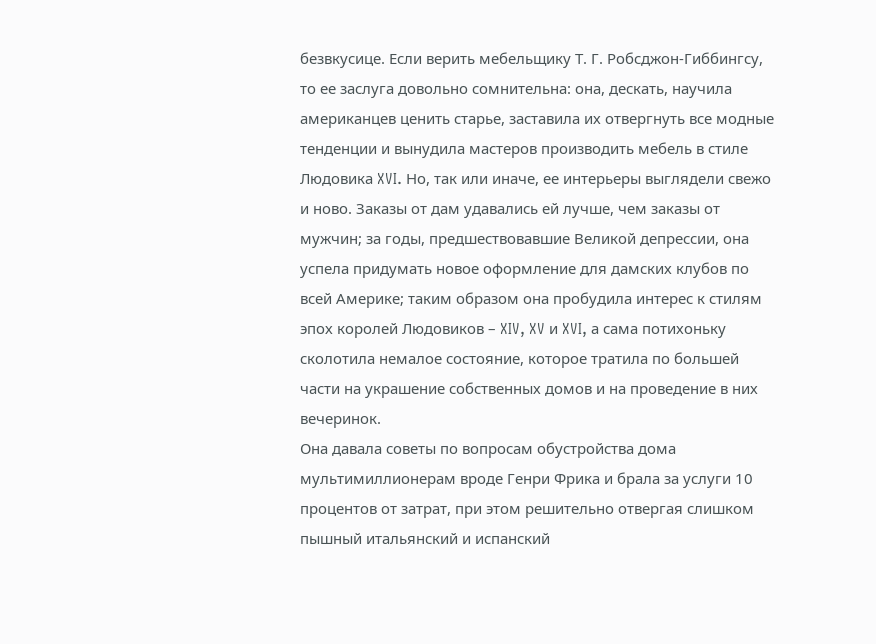безвкусице. Если верить мебельщику Т. Г. Робсджон-Гиббингсу, то ее заслуга довольно сомнительна: она, дескать, научила американцев ценить старье, заставила их отвергнуть все модные тенденции и вынудила мастеров производить мебель в стиле Людовика XVI. Но, так или иначе, ее интерьеры выглядели свежо и ново. Заказы от дам удавались ей лучше, чем заказы от мужчин; за годы, предшествовавшие Великой депрессии, она успела придумать новое оформление для дамских клубов по всей Америке; таким образом она пробудила интерес к стилям эпох королей Людовиков – XIV, XV и XVI, а сама потихоньку сколотила немалое состояние, которое тратила по большей части на украшение собственных домов и на проведение в них вечеринок.
Она давала советы по вопросам обустройства дома мультимиллионерам вроде Генри Фрика и брала за услуги 10 процентов от затрат, при этом решительно отвергая слишком пышный итальянский и испанский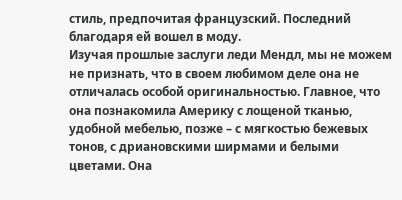стиль, предпочитая французский. Последний благодаря ей вошел в моду.
Изучая прошлые заслуги леди Мендл, мы не можем не признать, что в своем любимом деле она не отличалась особой оригинальностью. Главное, что она познакомила Америку с лощеной тканью, удобной мебелью, позже – с мягкостью бежевых тонов, с дриановскими ширмами и белыми цветами. Она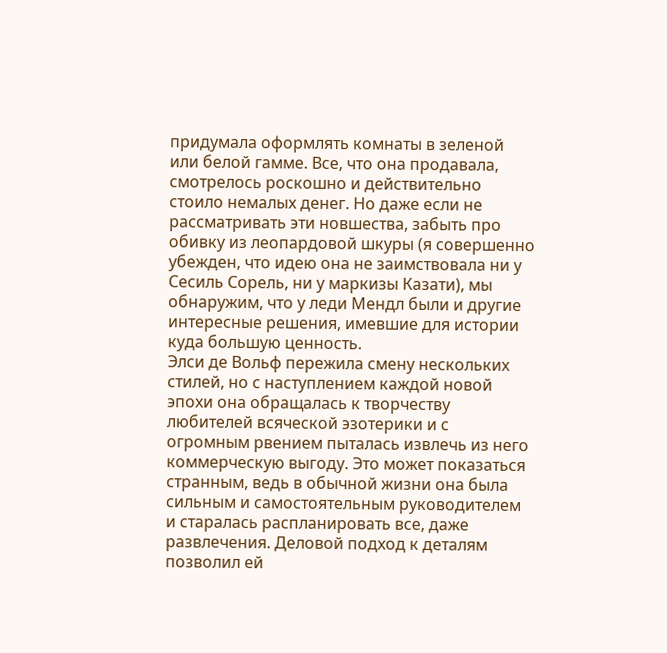придумала оформлять комнаты в зеленой или белой гамме. Все, что она продавала, смотрелось роскошно и действительно стоило немалых денег. Но даже если не рассматривать эти новшества, забыть про обивку из леопардовой шкуры (я совершенно убежден, что идею она не заимствовала ни у Сесиль Сорель, ни у маркизы Казати), мы обнаружим, что у леди Мендл были и другие интересные решения, имевшие для истории куда большую ценность.
Элси де Вольф пережила смену нескольких стилей, но с наступлением каждой новой эпохи она обращалась к творчеству любителей всяческой эзотерики и с огромным рвением пыталась извлечь из него коммерческую выгоду. Это может показаться странным, ведь в обычной жизни она была сильным и самостоятельным руководителем и старалась распланировать все, даже развлечения. Деловой подход к деталям позволил ей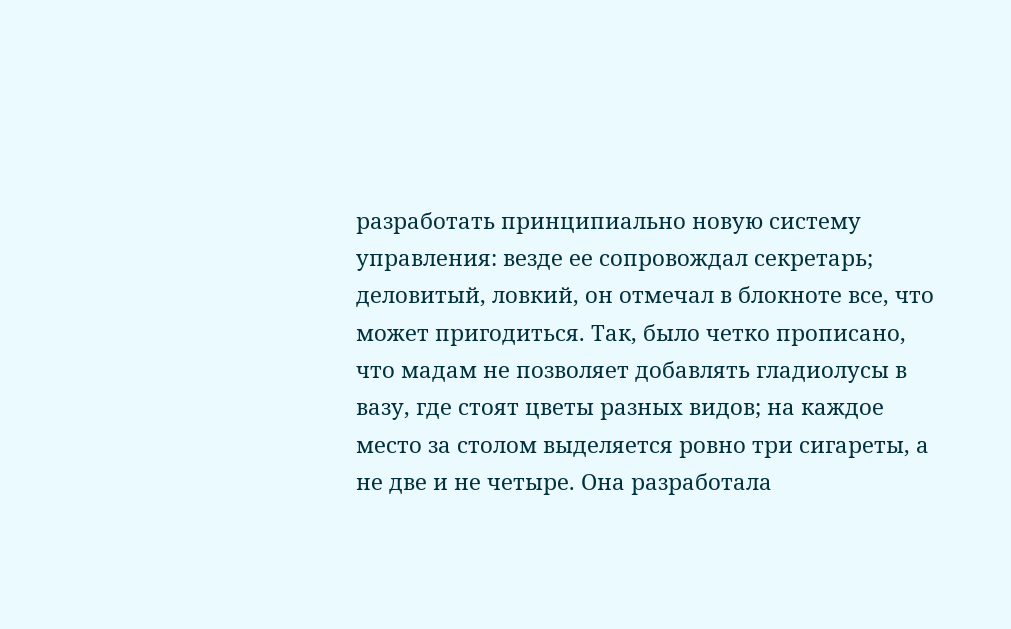разработать принципиально новую систему управления: везде ее сопровождал секретарь; деловитый, ловкий, он отмечал в блокноте все, что может пригодиться. Так, было четко прописано, что мадам не позволяет добавлять гладиолусы в вазу, где стоят цветы разных видов; на каждое место за столом выделяется ровно три сигареты, а не две и не четыре. Она разработала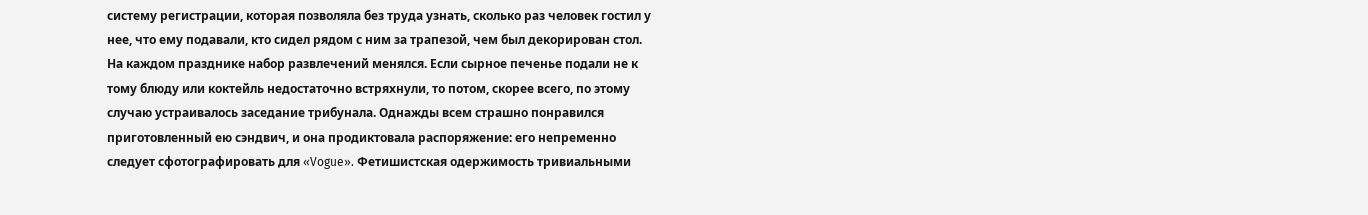систему регистрации, которая позволяла без труда узнать, сколько раз человек гостил у нее, что ему подавали, кто сидел рядом с ним за трапезой, чем был декорирован стол.
На каждом празднике набор развлечений менялся. Если сырное печенье подали не к тому блюду или коктейль недостаточно встряхнули, то потом, скорее всего, по этому случаю устраивалось заседание трибунала. Однажды всем страшно понравился приготовленный ею сэндвич, и она продиктовала распоряжение: его непременно следует сфотографировать для «Vogue». Фетишистская одержимость тривиальными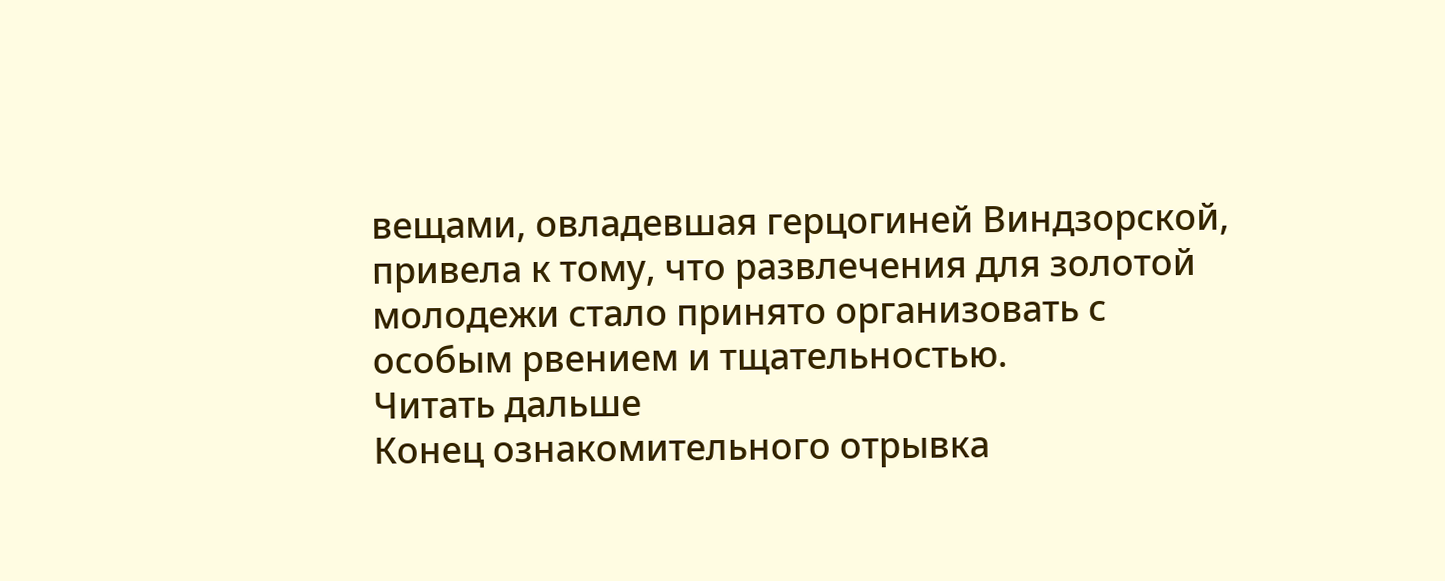вещами, овладевшая герцогиней Виндзорской, привела к тому, что развлечения для золотой молодежи стало принято организовать с особым рвением и тщательностью.
Читать дальше
Конец ознакомительного отрывка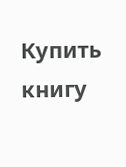Купить книгу